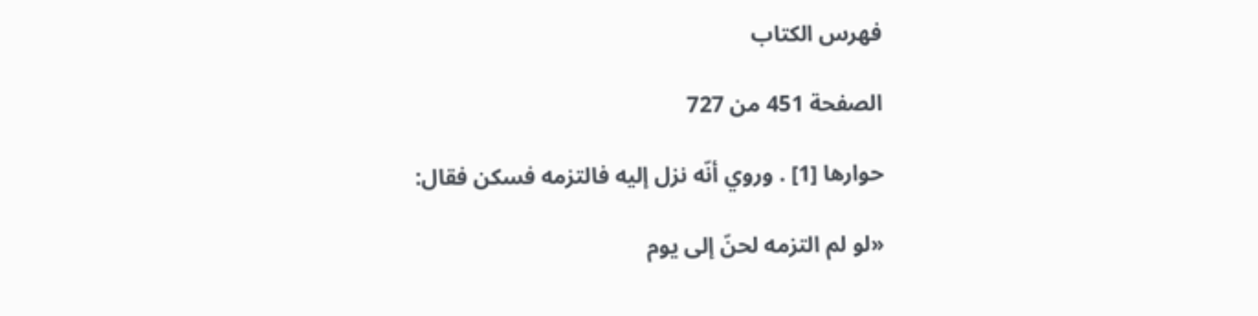فهرس الكتاب

الصفحة 451 من 727

حوارها [1] . وروي أنّه نزل إليه فالتزمه فسكن فقال:

«لو لم التزمه لحنّ إلى يوم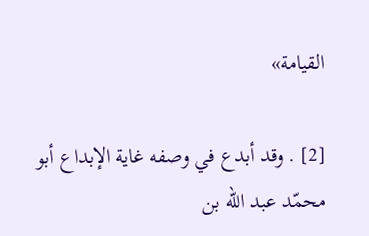القيامة»

[2] . وقد أبدع في وصفه غاية الإبداع أبو محمّد عبد الله بن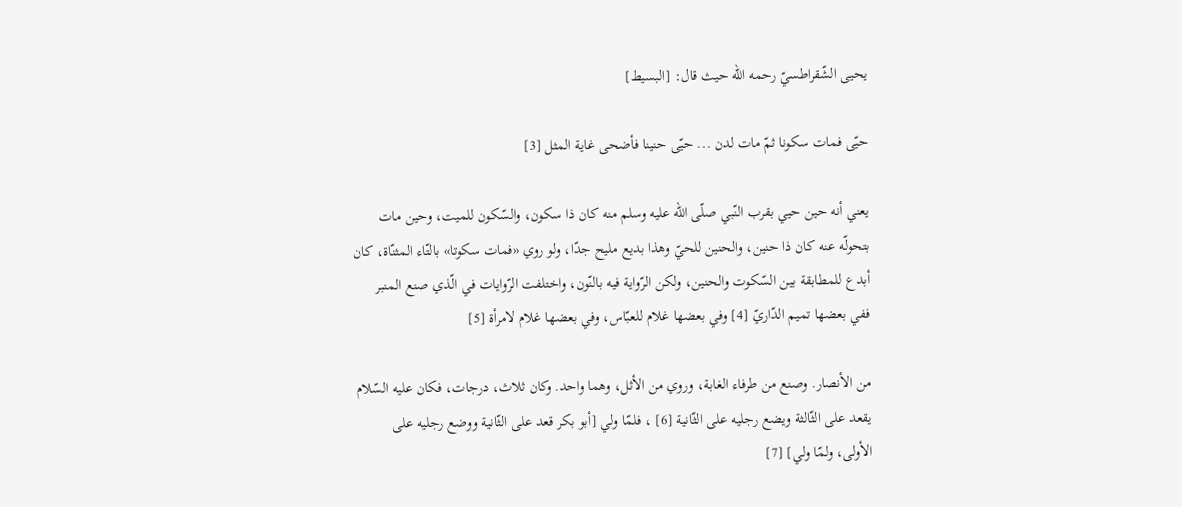يحيى الشّقراطسيّ رحمه الله حيث قال: [البسيط]

حيّى فمات سكونا ثمّ مات لدن ... حيّى حنينا فأضحى غاية المثل [3]

يعني أنه حين حيي بقرب النّبي صلّى الله عليه وسلم منه كان ذا سكون، والسّكون للميت، وحين مات بتحولّه عنه كان ذا حنين، والحنين للحيّ وهذا بديع مليح جدّا، ولو روي «فمات سكوتا» بالتّاء المثنّاة، كان أبدع للمطابقة بين السّكوت والحنين، ولكن الرّواية فيه بالنّون، واختلفت الرّوايات في الّذي صنع المنبر ففي بعضها تميم الدّاريّ [4] وفي بعضها غلام للعبّاس، وفي بعضها غلام لامرأة [5]

من الأنصار. وصنع من طرفاء الغابة، وروي من الأثل، وهما واحد. وكان ثلاث، درجات، فكان عليه السّلام يقعد على الثّالثة ويضع رجليه على الثّانية [6] ، فلمّا ولي [أبو بكر قعد على الثّانية ووضع رجليه على الأولى، ولمّا ولي] [7]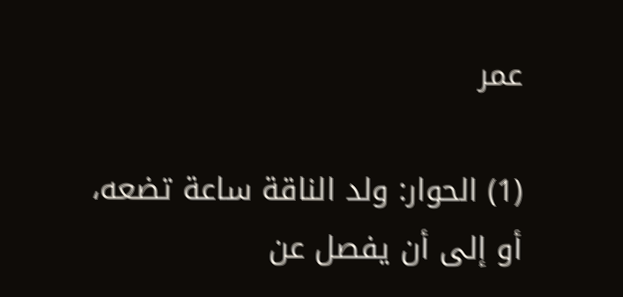عمر

(1) الحوار: ولد الناقة ساعة تضعه، أو إلى أن يفصل عن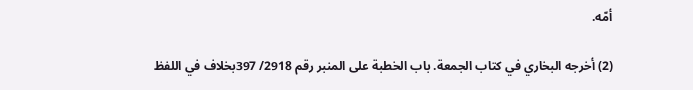أمّه.

(2) أخرجه البخاري في كتاب الجمعة. باب الخطبة على المنبر رقم 2918/ 397بخلاف في اللفظ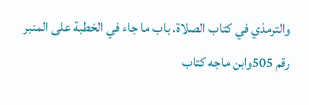والترمذي في كتاب الصلاة. باب ما جاء في الخطبة على المنبر رقم 505وابن ماجه كتاب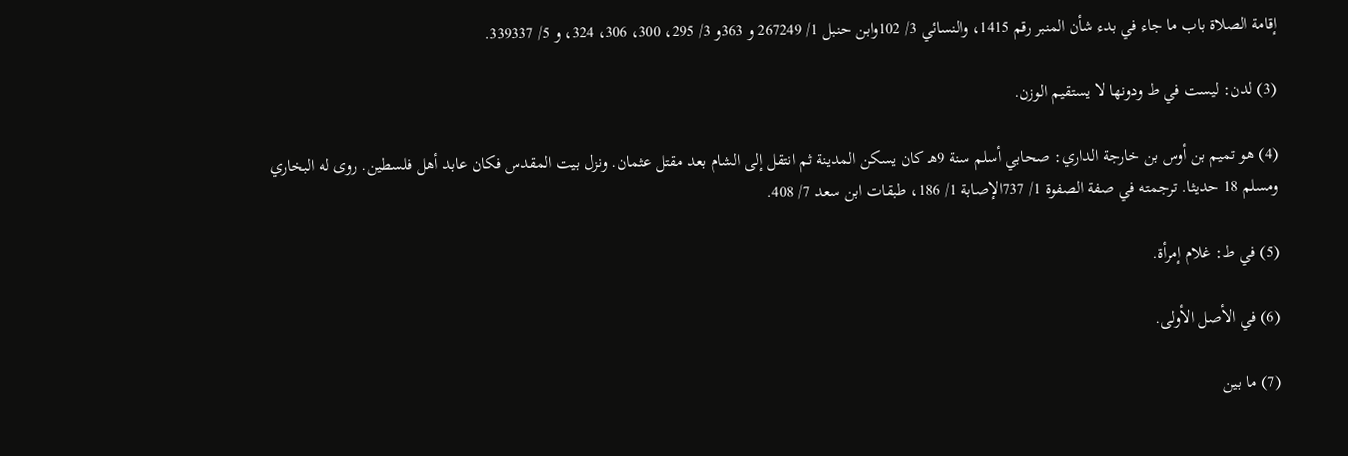إقامة الصلاة باب ما جاء في بدء شأن المنبر رقم 1415، والنسائي 3/ 102وابن حنبل 1/ 267249 و 363و 3/ 295، 300، 306، 324، و 5/ 339337.

(3) لدن: ليست في ط ودونها لا يستقيم الوزن.

(4) هو تميم بن أوس بن خارجة الداري: صحابي أسلم سنة 9هـ كان يسكن المدينة ثم انتقل إلى الشام بعد مقتل عثمان. ونزل بيت المقدس فكان عابد أهل فلسطين. روى له البخاري ومسلم 18 حديثا. ترجمته في صفة الصفوة 1/ 737الإصابة 1/ 186، طبقات ابن سعد 7/ 408.

(5) في ط: غلام إمرأة.

(6) في الأصل الأولى.

(7) ما بين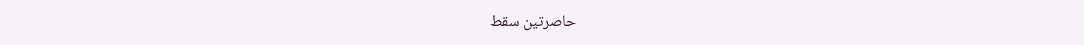حاصرتين سقط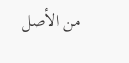من الأصل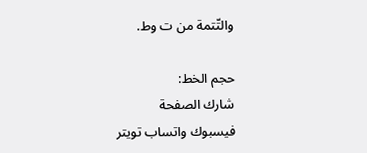والتّتمة من ت وط.

حجم الخط:
شارك الصفحة
فيسبوك واتساب تويتر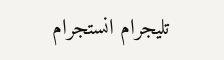تليجرام انستجرام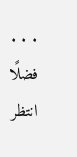. . .
فضلًا انتظر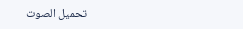تحميل الصوت